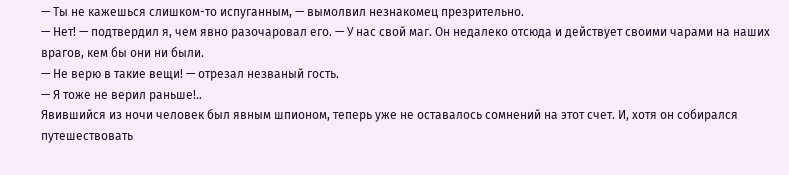— Ты не кажешься слишком-то испуганным, — вымолвил незнакомец презрительно.
— Нет! — подтвердил я, чем явно разочаровал его. — У нас свой маг. Он недалеко отсюда и действует своими чарами на наших врагов, кем бы они ни были.
— Не верю в такие вещи! — отрезал незваный гость.
— Я тоже не верил раньше!..
Явившийся из ночи человек был явным шпионом, теперь уже не оставалось сомнений на этот счет. И, хотя он собирался путешествовать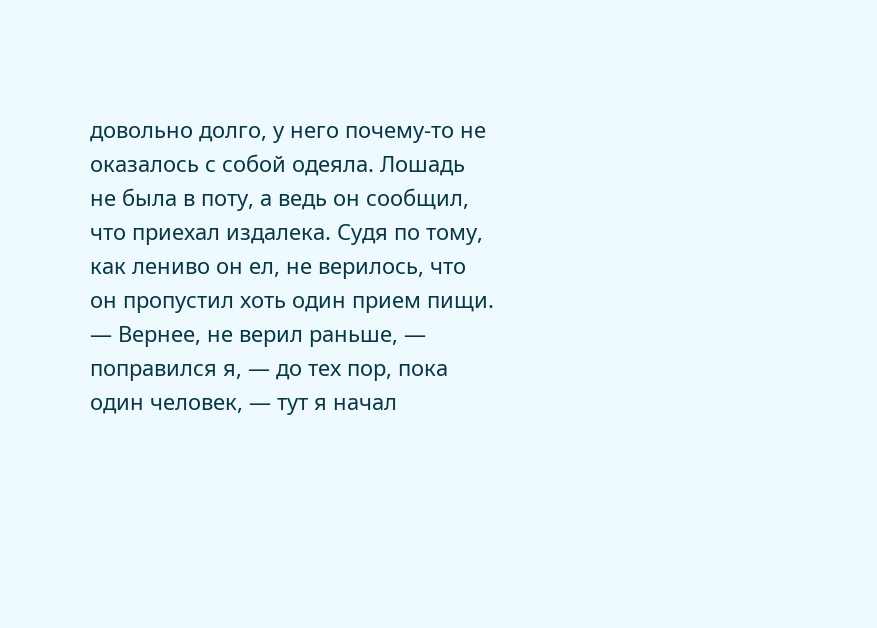довольно долго, у него почему-то не оказалось с собой одеяла. Лошадь не была в поту, а ведь он сообщил, что приехал издалека. Судя по тому, как лениво он ел, не верилось, что он пропустил хоть один прием пищи.
— Вернее, не верил раньше, — поправился я, — до тех пор, пока один человек, — тут я начал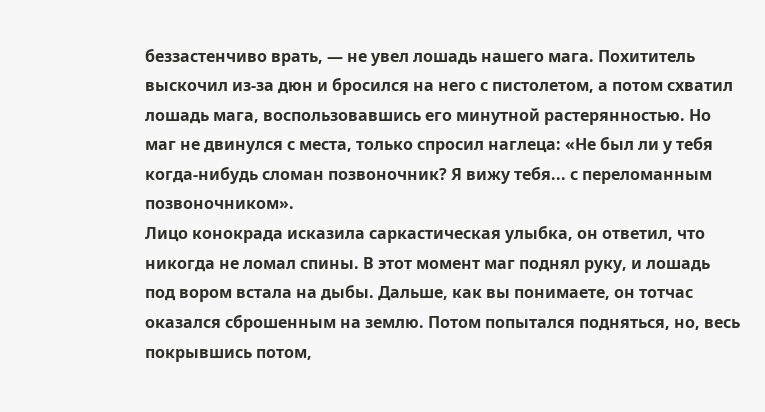беззастенчиво врать, — не увел лошадь нашего мага. Похититель выскочил из-за дюн и бросился на него с пистолетом, а потом схватил лошадь мага, воспользовавшись его минутной растерянностью. Но маг не двинулся с места, только спросил наглеца: «Не был ли у тебя когда-нибудь сломан позвоночник? Я вижу тебя... с переломанным позвоночником».
Лицо конокрада исказила саркастическая улыбка, он ответил, что никогда не ломал спины. В этот момент маг поднял руку, и лошадь под вором встала на дыбы. Дальше, как вы понимаете, он тотчас оказался сброшенным на землю. Потом попытался подняться, но, весь покрывшись потом,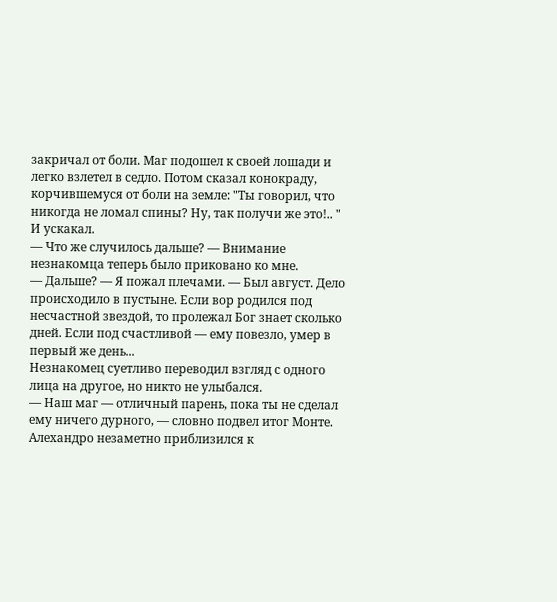закричал от боли. Маг подошел к своей лошади и легко взлетел в седло. Потом сказал конокраду, корчившемуся от боли на земле: "Ты говорил, что никогда не ломал спины? Ну, так получи же это!.. " И ускакал.
— Что же случилось дальше? — Внимание незнакомца теперь было приковано ко мне.
— Дальше? — Я пожал плечами. — Был август. Дело происходило в пустыне. Если вор родился под несчастной звездой, то пролежал Бог знает сколько дней. Если под счастливой — ему повезло, умер в первый же день...
Незнакомец суетливо переводил взгляд с одного лица на другое, но никто не улыбался.
— Наш маг — отличный парень, пока ты не сделал ему ничего дурного, — словно подвел итог Монте.
Алехандро незаметно приблизился к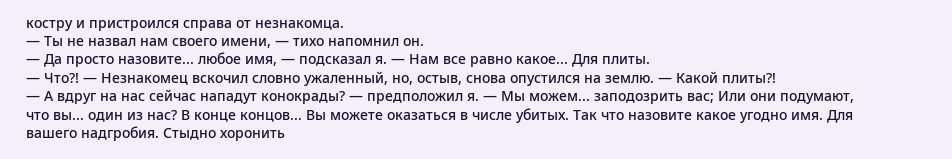костру и пристроился справа от незнакомца.
— Ты не назвал нам своего имени, — тихо напомнил он.
— Да просто назовите... любое имя, — подсказал я. — Нам все равно какое... Для плиты.
— Что?! — Незнакомец вскочил словно ужаленный, но, остыв, снова опустился на землю. — Какой плиты?!
— А вдруг на нас сейчас нападут конокрады? — предположил я. — Мы можем... заподозрить вас; Или они подумают, что вы... один из нас? В конце концов... Вы можете оказаться в числе убитых. Так что назовите какое угодно имя. Для вашего надгробия. Стыдно хоронить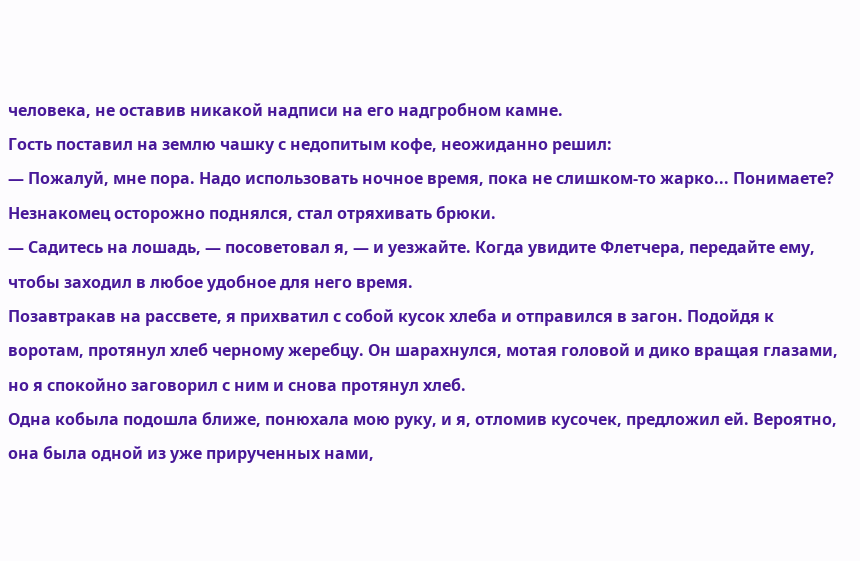человека, не оставив никакой надписи на его надгробном камне.
Гость поставил на землю чашку с недопитым кофе, неожиданно решил:
— Пожалуй, мне пора. Надо использовать ночное время, пока не слишком-то жарко... Понимаете?
Незнакомец осторожно поднялся, стал отряхивать брюки.
— Садитесь на лошадь, — посоветовал я, — и уезжайте. Когда увидите Флетчера, передайте ему, чтобы заходил в любое удобное для него время.
Позавтракав на рассвете, я прихватил с собой кусок хлеба и отправился в загон. Подойдя к воротам, протянул хлеб черному жеребцу. Он шарахнулся, мотая головой и дико вращая глазами, но я спокойно заговорил с ним и снова протянул хлеб.
Одна кобыла подошла ближе, понюхала мою руку, и я, отломив кусочек, предложил ей. Вероятно, она была одной из уже прирученных нами,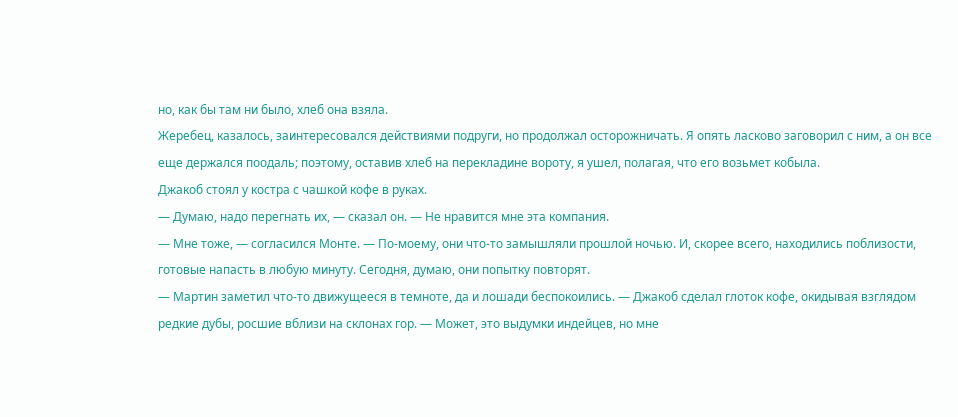но, как бы там ни было, хлеб она взяла.
Жеребец, казалось, заинтересовался действиями подруги, но продолжал осторожничать. Я опять ласково заговорил с ним, а он все еще держался поодаль; поэтому, оставив хлеб на перекладине вороту, я ушел, полагая, что его возьмет кобыла.
Джакоб стоял у костра с чашкой кофе в руках.
— Думаю, надо перегнать их, — сказал он. — Не нравится мне эта компания.
— Мне тоже, — согласился Монте. — По-моему, они что-то замышляли прошлой ночью. И, скорее всего, находились поблизости, готовые напасть в любую минуту. Сегодня, думаю, они попытку повторят.
— Мартин заметил что-то движущееся в темноте, да и лошади беспокоились. — Джакоб сделал глоток кофе, окидывая взглядом редкие дубы, росшие вблизи на склонах гор. — Может, это выдумки индейцев, но мне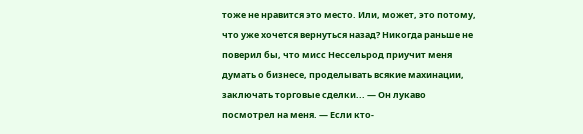тоже не нравится это место. Или, может, это потому, что уже хочется вернуться назад? Никогда раньше не поверил бы, что мисс Нессельрод приучит меня думать о бизнесе, проделывать всякие махинации, заключать торговые сделки... — Он лукаво посмотрел на меня. — Если кто-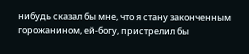нибудь сказал бы мне, что я стану законченным горожанином, ей-богу, пристрелил бы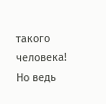такого человека! Но ведь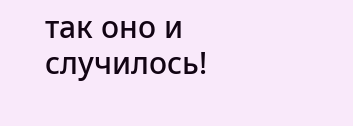так оно и случилось!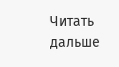Читать дальше